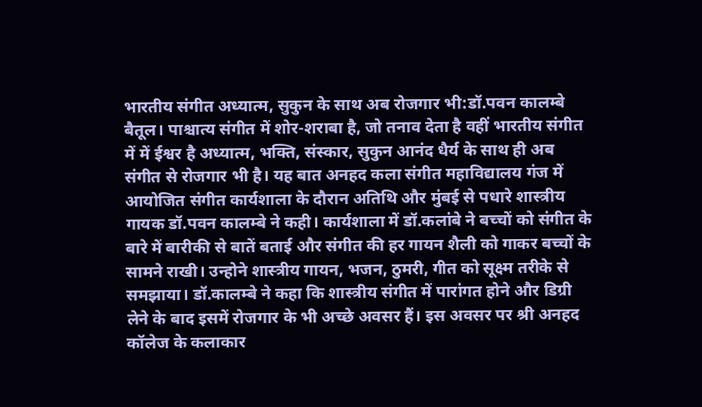भारतीय संगीत अध्यात्म, सुकुन के साथ अब रोजगार भी:डॉ.पवन कालम्बे बैतूल। पाश्चात्य संगीत में शोर-शराबा है, जो तनाव देता है वहीं भारतीय संगीत में में ईश्वर है अध्यात्म, भक्ति, संस्कार, सुकुन आनंद धैर्य के साथ ही अब संगीत से रोजगार भी है। यह बात अनहद कला संगीत महाविद्यालय गंज में आयोजित संगीत कार्यशाला के दौरान अतिथि और मुंबई से पधारे शास्त्रीय गायक डॉ.पवन कालम्बे ने कही। कार्यशाला में डॉ.कलांबे ने बच्चों को संगीत के बारे में बारीकी से बातें बताई और संगीत की हर गायन शैली को गाकर बच्चों के सामने राखी। उन्होने शास्त्रीय गायन, भजन, ठुमरी, गीत को सूक्ष्म तरीके से समझाया। डॉ.कालम्बे ने कहा कि शास्त्रीय संगीत में पारांगत होने और डिग्री लेने के बाद इसमें रोजगार के भी अच्छे अवसर हैं। इस अवसर पर श्री अनहद कॉलेज के कलाकार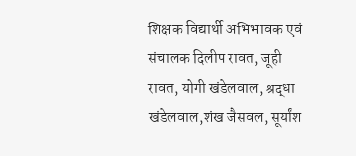शिक्षक विद्यार्थी अभिभावक एवं संचालक दिलीप रावत, जूही रावत, योगी खंडेलवाल, श्रद्धा खंडेलवाल,शंख जैसवल, सूर्यांश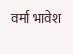वर्मा भावेश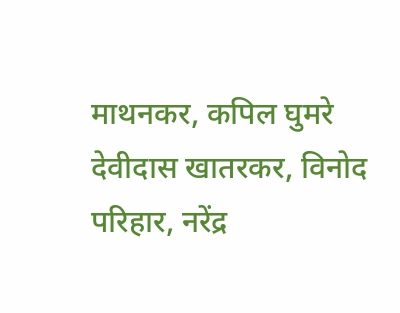माथनकर, कपिल घुमरे देवीदास खातरकर, विनोद परिहार, नरेंद्र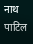नाथ पाटिल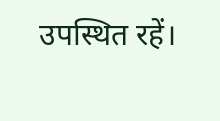उपस्थित रहें।